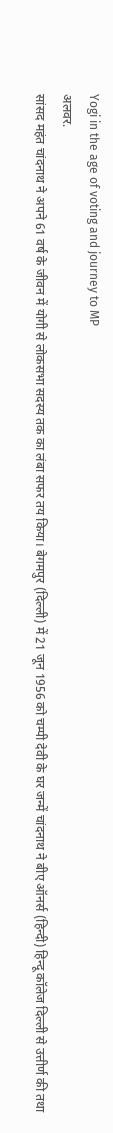Yogi in the age of voting and journey to MP
अलवर.
सांसद महंत चांदनाथ ने अपने 61 वर्ष के जीवन में योगी से लोकसभा सदस्य तक का लंबा सफर तय किया। बेगमपुर (दिल्ली) में 21 जून 1956 को चम्पी देवी के घर जन्में चांदनाथ ने बीए ऑनर्स (हिन्दी) हिन्दू कॉलेज दिल्ली से उत्तीर्ण की तथा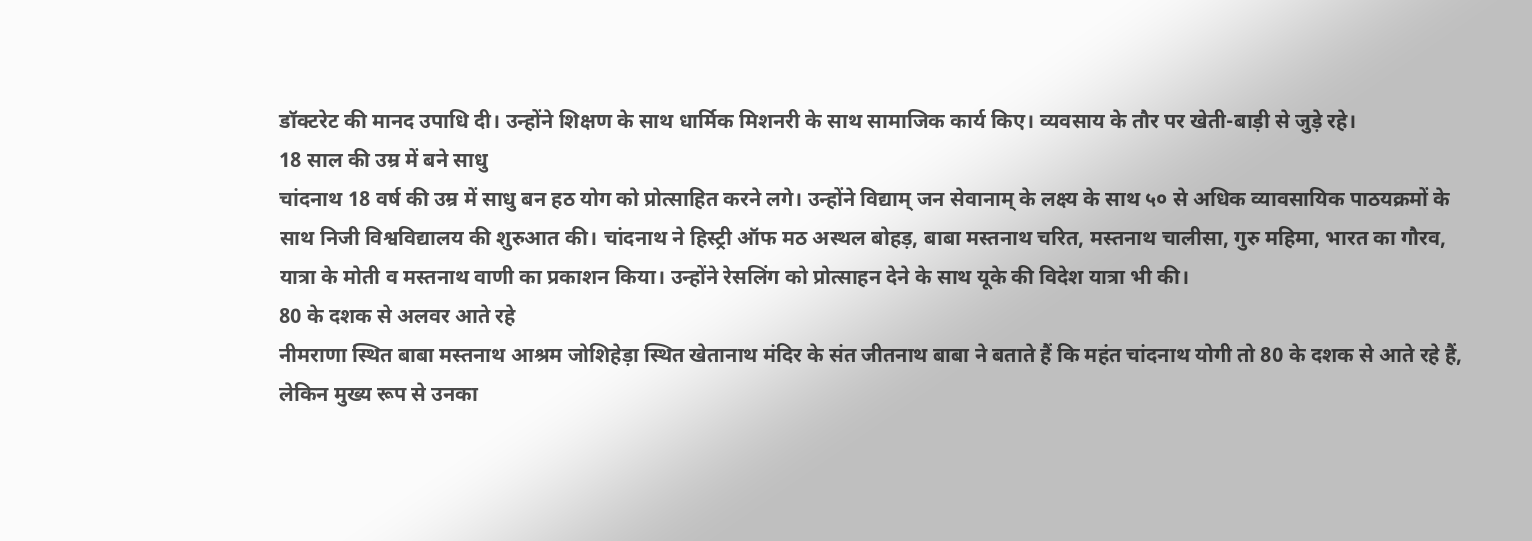डॉक्टरेट की मानद उपाधि दी। उन्होंने शिक्षण के साथ धार्मिक मिशनरी के साथ सामाजिक कार्य किए। व्यवसाय के तौर पर खेती-बाड़ी से जुड़े रहे।
18 साल की उम्र में बने साधु
चांदनाथ 18 वर्ष की उम्र में साधु बन हठ योग को प्रोत्साहित करने लगे। उन्होंने विद्याम् जन सेवानाम् के लक्ष्य के साथ ५० से अधिक व्यावसायिक पाठयक्रमों के साथ निजी विश्वविद्यालय की शुरुआत की। चांदनाथ ने हिस्ट्री ऑफ मठ अस्थल बोहड़, बाबा मस्तनाथ चरित, मस्तनाथ चालीसा, गुरु महिमा, भारत का गौरव, यात्रा के मोती व मस्तनाथ वाणी का प्रकाशन किया। उन्होंने रेसलिंग को प्रोत्साहन देने के साथ यूके की विदेश यात्रा भी की।
80 के दशक से अलवर आते रहे
नीमराणा स्थित बाबा मस्तनाथ आश्रम जोशिहेड़ा स्थित खेतानाथ मंदिर के संत जीतनाथ बाबा ने बताते हैं कि महंत चांदनाथ योगी तो 80 के दशक से आते रहे हैं, लेकिन मुख्य रूप से उनका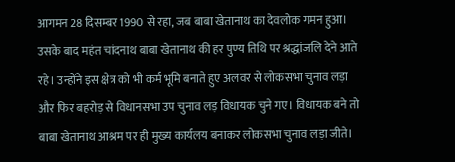आगमन 28 दिसम्बर 1990 से रहा, जब बाबा खेतानाथ का देवलोक गमन हुआ। उसके बाद महंत चांदनाथ बाबा खेतानाथ की हर पुण्य तिथि पर श्रद्धांजलि देने आते रहे। उन्होंने इस क्षेत्र को भी कर्म भूमि बनाते हुए अलवर से लोकसभा चुनाव लड़ा और फिर बहरोड़ से विधानसभा उप चुनाव लड़ विधायक चुने गए। विधायक बने तो बाबा खेतानाथ आश्रम पर ही मुख्य कार्यलय बनाकर लोकसभा चुनाव लड़ा जीते।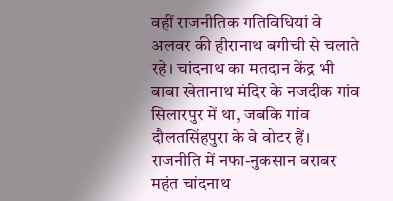वहीं राजनीतिक गतिविधियां वे अलवर की हीरानाथ बगीची से चलाते रहे। चांदनाथ का मतदान केंद्र भी बाबा खेतानाथ मंदिर के नजदीक गांव सिलारपुर में था, जबकि गांव दौलतसिंहपुरा के वे वोटर हैं।
राजनीति में नफा-नुकसान बराबर
महंत चांदनाथ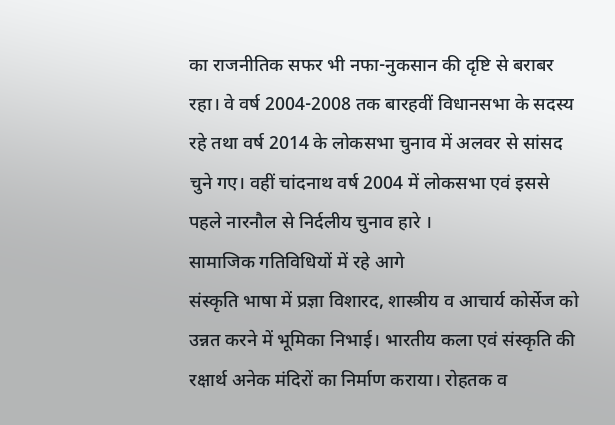का राजनीतिक सफर भी नफा-नुकसान की दृष्टि से बराबर रहा। वे वर्ष 2004-2008 तक बारहवीं विधानसभा के सदस्य रहे तथा वर्ष 2014 के लोकसभा चुनाव में अलवर से सांसद चुने गए। वहीं चांदनाथ वर्ष 2004 में लोकसभा एवं इससे पहले नारनौल से निर्दलीय चुनाव हारे ।
सामाजिक गतिविधियों में रहे आगे
संस्कृति भाषा में प्रज्ञा विशारद, शास्त्रीय व आचार्य कोर्सेज को उन्नत करने में भूमिका निभाई। भारतीय कला एवं संस्कृति की रक्षार्थ अनेक मंदिरों का निर्माण कराया। रोहतक व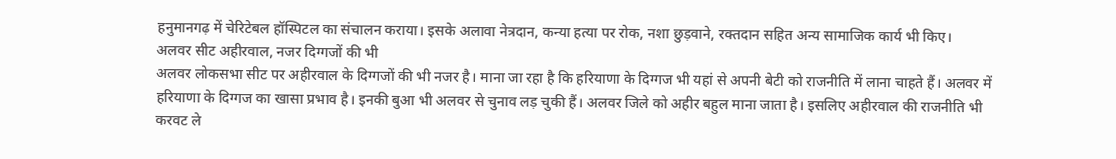हनुमानगढ़ में चेरिटेबल हॉस्पिटल का संचालन कराया। इसके अलावा नेत्रदान, कन्या हत्या पर रोक, नशा छुड़वाने, रक्तदान सहित अन्य सामाजिक कार्य भी किए।
अलवर सीट अहीरवाल, नजर दिग्गजों की भी
अलवर लोकसभा सीट पर अहीरवाल के दिग्गजों की भी नजर है। माना जा रहा है कि हरियाणा के दिग्गज भी यहां से अपनी बेटी को राजनीति में लाना चाहते हैं। अलवर में हरियाणा के दिग्गज का खासा प्रभाव है। इनकी बुआ भी अलवर से चुनाव लड़ चुकी हैं। अलवर जिले को अहीर बहुल माना जाता है। इसलिए अहीरवाल की राजनीति भी करवट ले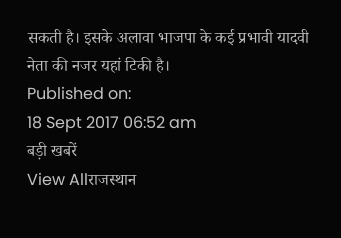सकती है। इसके अलावा भाजपा के कई प्रभावी यादवी नेता की नजर यहां टिकी है।
Published on:
18 Sept 2017 06:52 am
बड़ी खबरें
View Allराजस्थान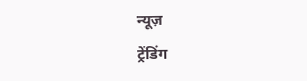न्यूज़
ट्रेंडिंग